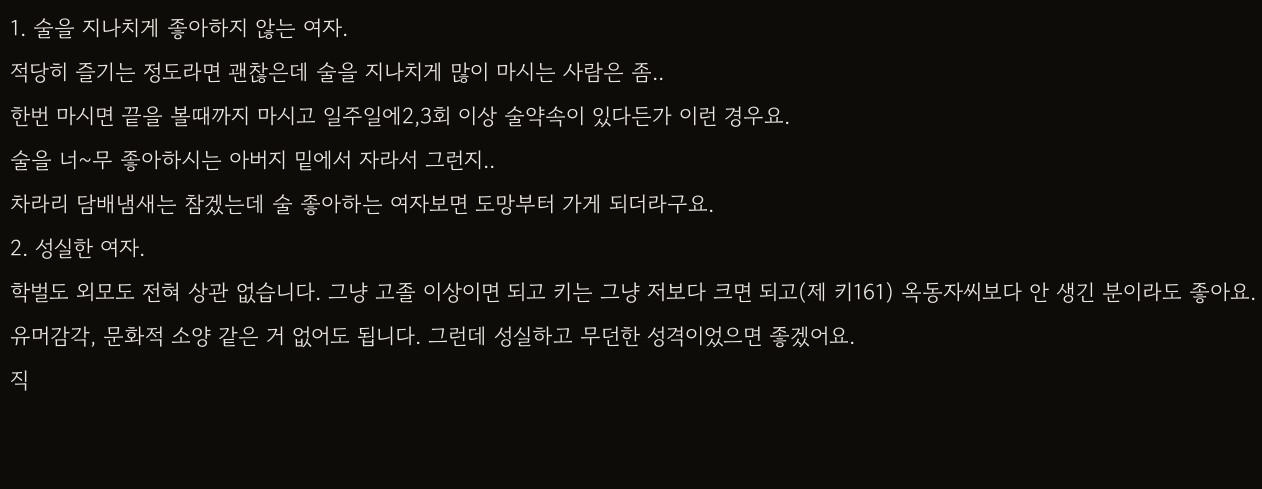1. 술을 지나치게 좋아하지 않는 여자.
적당히 즐기는 정도라면 괜찮은데 술을 지나치게 많이 마시는 사람은 좀..
한번 마시면 끝을 볼때까지 마시고 일주일에2,3회 이상 술약속이 있다든가 이런 경우요.
술을 너~무 좋아하시는 아버지 밑에서 자라서 그런지..
차라리 담배냄새는 참겠는데 술 좋아하는 여자보면 도망부터 가게 되더라구요.
2. 성실한 여자.
학벌도 외모도 전혀 상관 없습니다. 그냥 고졸 이상이면 되고 키는 그냥 저보다 크면 되고(제 키161) 옥동자씨보다 안 생긴 분이라도 좋아요. 유머감각, 문화적 소양 같은 거 없어도 됩니다. 그런데 성실하고 무던한 성격이었으면 좋겠어요.
직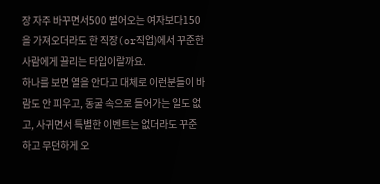장 자주 바꾸면서500 벌어오는 여자보다150을 가져오더라도 한 직장(or직업)에서 꾸준한 사람에게 끌리는 타입이랄까요.
하나를 보면 열을 안다고 대체로 이런분들이 바람도 안 피우고, 동굴 속으로 들어가는 일도 없고, 사귀면서 특별한 이벤트는 없더라도 꾸준하고 무던하게 오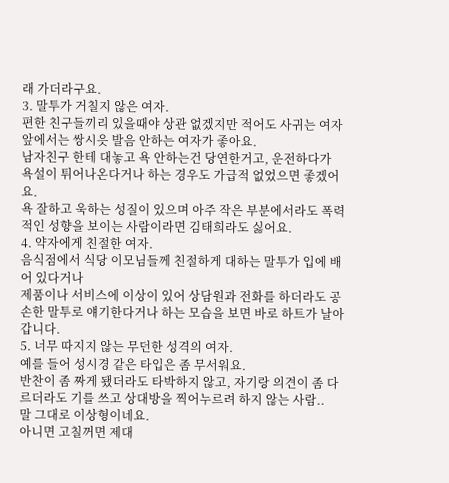래 가더라구요.
3. 말투가 거칠지 않은 여자.
편한 친구들끼리 있을때야 상관 없겠지만 적어도 사귀는 여자 앞에서는 쌍시읏 발음 안하는 여자가 좋아요.
남자친구 한테 대놓고 욕 안하는건 당연한거고, 운전하다가 욕설이 튀어나온다거나 하는 경우도 가급적 없었으면 좋겠어요.
욕 잘하고 욱하는 성질이 있으며 아주 작은 부분에서라도 폭력적인 성향을 보이는 사람이라면 김태희라도 싫어요.
4. 약자에게 친절한 여자.
음식점에서 식당 이모님들께 친절하게 대하는 말투가 입에 배어 있다거나
제품이나 서비스에 이상이 있어 상담원과 전화를 하더라도 공손한 말투로 얘기한다거나 하는 모습을 보면 바로 하트가 날아갑니다.
5. 너무 따지지 않는 무던한 성격의 여자.
예를 들어 성시경 같은 타입은 좀 무서워요.
반찬이 좀 짜게 됐더라도 타박하지 않고, 자기랑 의견이 좀 다르더라도 기를 쓰고 상대방을 찍어누르려 하지 않는 사람..
말 그대로 이상형이네요.
아니면 고칠꺼면 제대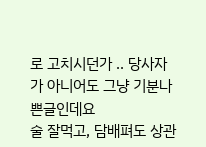로 고치시던가 .. 당사자가 아니어도 그냥 기분나쁜글인데요
술 잘먹고, 담배펴도 상관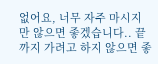없어요, 너무 자주 마시지만 않으면 좋겠습니다.. 끝까지 가려고 하지 않으면 좋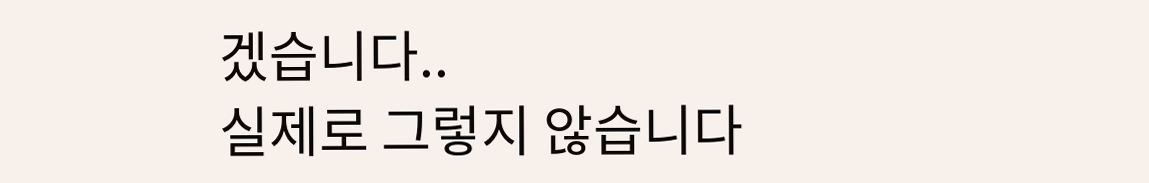겠습니다..
실제로 그렇지 않습니다